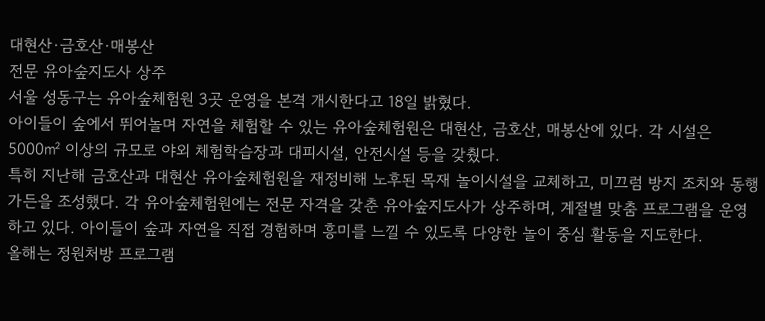대현산·금호산·매봉산
전문 유아숲지도사 상주
서울 성동구는 유아숲체험원 3곳 운영을 본격 개시한다고 18일 밝혔다.
아이들이 숲에서 뛰어놀며 자연을 체험할 수 있는 유아숲체험원은 대현산, 금호산, 매봉산에 있다. 각 시설은 5000㎡ 이상의 규모로 야외 체험학습장과 대피시설, 안전시설 등을 갖췄다.
특히 지난해 금호산과 대현산 유아숲체험원을 재정비해 노후된 목재 놀이시설을 교체하고, 미끄럼 방지 조치와 동행가든을 조성했다. 각 유아숲체험원에는 전문 자격을 갖춘 유아숲지도사가 상주하며, 계절별 맞춤 프로그램을 운영하고 있다. 아이들이 숲과 자연을 직접 경험하며 흥미를 느낄 수 있도록 다양한 놀이 중심 활동을 지도한다.
올해는 정원처방 프로그램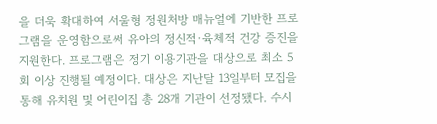을 더욱 확대하여 서울형 정원처방 매뉴얼에 기반한 프로그램을 운영함으로써 유아의 정신적·육체적 건강 증진을 지원한다. 프로그램은 정기 이용기관을 대상으로 최소 5회 이상 진행될 예정이다. 대상은 지난달 13일부터 모집을 통해 유치원 및 어린이집 총 28개 기관이 선정됐다. 수시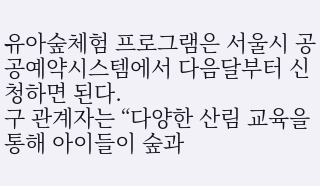유아숲체험 프로그램은 서울시 공공예약시스템에서 다음달부터 신청하면 된다.
구 관계자는 “다양한 산림 교육을 통해 아이들이 숲과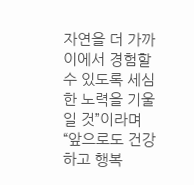자연을 더 가까이에서 경험할 수 있도록 세심한 노력을 기울일 것”이라며 “앞으로도 건강하고 행복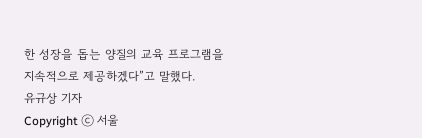한 성장을 돕는 양질의 교육 프로그램을 지속적으로 제공하겠다”고 말했다.
유규상 기자
Copyright ⓒ 서울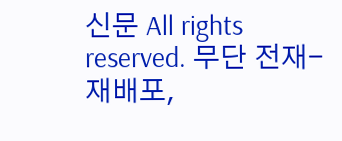신문 All rights reserved. 무단 전재-재배포,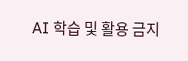AI 학습 및 활용 금지